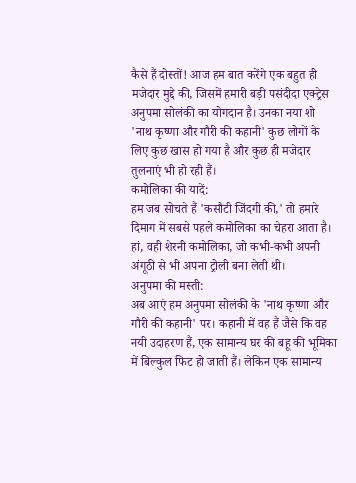कैसे हैं दोस्तों! आज हम बात करेंगे एक बहुत ही मजेदार मुद्दे की, जिसमें हमारी बड़ी पसंदीदा एक्ट्रेस अनुपमा सोलंकी का योगदान है। उनका नया शो 'नाथ कृष्णा और गौरी की कहानी' कुछ लोगों के लिए कुछ खास हो गया है और कुछ ही मजेदार तुलनाएं भी हो रही हैं।
कमोलिका की यादें:
हम जब सोचते हैं 'कसौटी जिंदगी की,' तो हमारे दिमाग में सबसे पहले कमोलिका का चेहरा आता है। हां, वही शेरनी कमोलिका, जो कभी-कभी अपनी अंगूठी से भी अपना ट्रोली बना लेती थी।
अनुपमा की मस्ती:
अब आएं हम अनुपमा सोलंकी के 'नाथ कृष्णा और गौरी की कहानी' पर। कहानी में वह हैं जैसे कि वह नयी उदाहरण हैं, एक सामान्य घर की बहू की भूमिका में बिल्कुल फिट हो जाती हैं। लेकिन एक सामान्य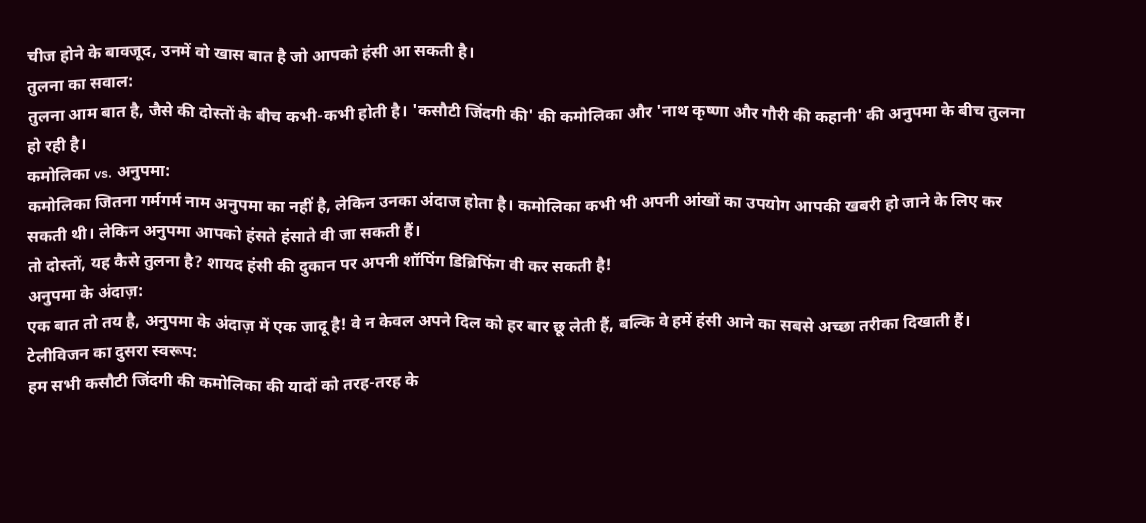चीज होने के बावजूद, उनमें वो खास बात है जो आपको हंसी आ सकती है।
तुलना का सवाल:
तुलना आम बात है, जैसे की दोस्तों के बीच कभी-कभी होती है। 'कसौटी जिंदगी की' की कमोलिका और 'नाथ कृष्णा और गौरी की कहानी' की अनुपमा के बीच तुलना हो रही है।
कमोलिका vs. अनुपमा:
कमोलिका जितना गर्मगर्म नाम अनुपमा का नहीं है, लेकिन उनका अंदाज होता है। कमोलिका कभी भी अपनी आंखों का उपयोग आपकी खबरी हो जाने के लिए कर सकती थी। लेकिन अनुपमा आपको हंसते हंसाते वी जा सकती हैं।
तो दोस्तों, यह कैसे तुलना है? शायद हंसी की दुकान पर अपनी शॉपिंग डिब्रिफिंग वी कर सकती है!
अनुपमा के अंदाज़:
एक बात तो तय है, अनुपमा के अंदाज़ में एक जादू है! वे न केवल अपने दिल को हर बार छू लेती हैं, बल्कि वे हमें हंसी आने का सबसे अच्छा तरीका दिखाती हैं।
टेलीविजन का दुसरा स्वरूप:
हम सभी कसौटी जिंदगी की कमोलिका की यादों को तरह-तरह के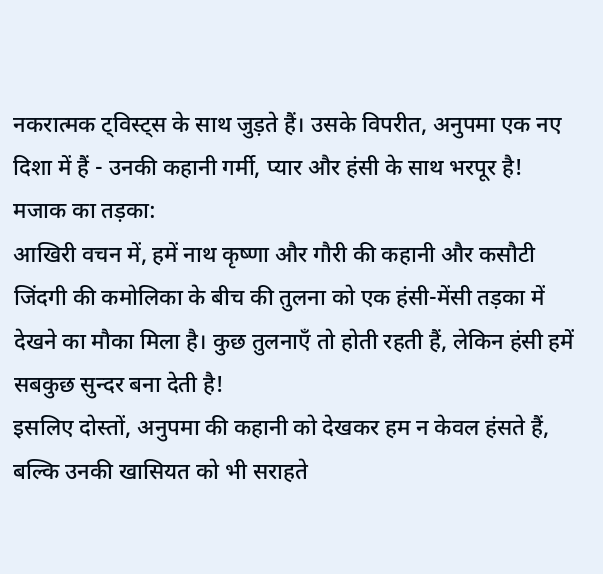नकरात्मक ट्विस्ट्स के साथ जुड़ते हैं। उसके विपरीत, अनुपमा एक नए दिशा में हैं - उनकी कहानी गर्मी, प्यार और हंसी के साथ भरपूर है!
मजाक का तड़का:
आखिरी वचन में, हमें नाथ कृष्णा और गौरी की कहानी और कसौटी जिंदगी की कमोलिका के बीच की तुलना को एक हंसी-मेंसी तड़का में देखने का मौका मिला है। कुछ तुलनाएँ तो होती रहती हैं, लेकिन हंसी हमें सबकुछ सुन्दर बना देती है!
इसलिए दोस्तों, अनुपमा की कहानी को देखकर हम न केवल हंसते हैं, बल्कि उनकी खासियत को भी सराहते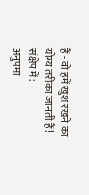हैं - वो हमें खुश रखने का योग्य तरीका जानती हैं!
संक्षेप में:
अनुपमा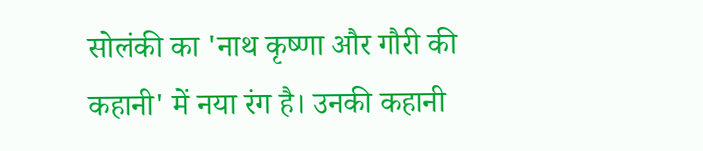सोलंकी का 'नाथ कृष्णा और गौरी की कहानी' में नया रंग है। उनकी कहानी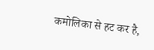कमोलिका से हट कर है,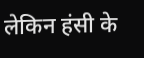लेकिन हंसी के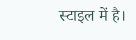स्टाइल में है।